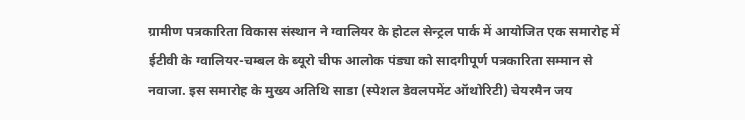ग्रामीण पत्रकारिता विकास संस्थान ने ग्वालियर के होटल सेन्ट्रल पार्क में आयोजित एक समारोह में ईटीवी के ग्वालियर-चम्बल के ब्यूरो चीफ आलोक पंड्या को सादगीपूर्ण पत्रकारिता सम्मान से नवाजा. इस समारोह के मुख्य अतिथि साडा (स्पेशल डेवलपमेंट ऑथोरिटी) चेयरमैन जय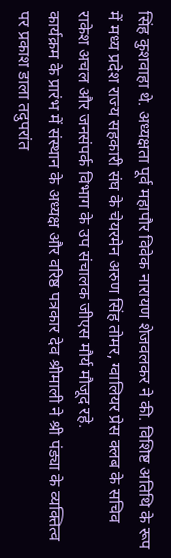सिंह कुशवाहा थे. अध्यक्षता पूर्व महापौर विवेक नारायण शेजवलकर ने की. विशिष्ट अतिथि के रूप में मध्य प्रदेश राज्य सहकारी संघ के चेयरमेन अरुण सिंह तोमर, ग्वालियर प्रेस क्लब के सचिव राकेश अचल और जनसंपर्क विभाग के उप संचालक जीएस मौर्य मौजूद रहे.
कार्यक्रम के प्रारंभ में संस्थान के अध्यक्ष और वरिष्ठ पत्रकार देव श्रीमाली ने श्री पंड्या के व्यक्तित्व पर प्रकाश डाला तदुपरांत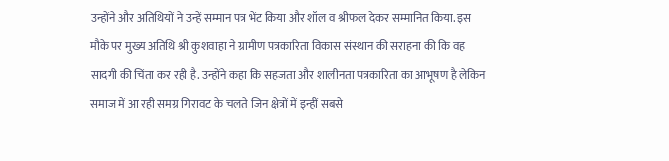उन्होंने और अतिथियों ने उन्हें सम्मान पत्र भेंट किया और शॉल व श्रीफल देकर सम्मानित किया. इस मौके पर मुख्य अतिथि श्री कुशवाहा ने ग्रामीण पत्रकारिता विकास संस्थान की सराहना की कि वह सादगी की चिंता कर रही है. उन्होंने कहा कि सहजता और शालीनता पत्रकारिता का आभूषण है लेकिन समाज में आ रही समग्र गिरावट के चलते जिन क्षेत्रों में इन्हीं सबसे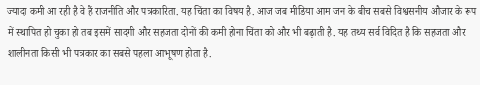ज्यादा कमी आ रही है वे हैं राजनीति और पत्रकारिता. यह चिंता का विषय है. आज जब मीडिया आम जन के बीच सबसे विश्वसनीय औजार के रूप में स्थापित हो चुका हो तब इसमें सादगी और सहजता दोनों की कमी होना चिंता को और भी बढ़ाती है. यह तथ्य सर्व विदित है कि सहजता और शालीनता किसी भी पत्रकार का सबसे पहला आभूषण होता है.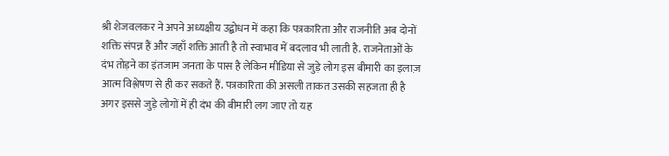श्री शेजवलकर ने अपने अध्यक्षीय उद्बोधन में कहा कि पत्रकारिता और राजनीति अब दोनों शक्ति संपन्न हैं और जहाँ शक्ति आती है तो स्वाभाव में बदलाव भी लाती है. राजनेताओं के दंभ तोड़ने का इंतजाम जनता के पास है लेकिन मीडिया से जुड़े लोग इस बीमारी का इलाज़ आत्म विश्लेषण से ही कर सकते हैं. पत्रकारिता की असली ताकत उसकी सहजता ही है अगर इससे जुड़े लोगों में ही दंभ की बीमारी लग जाए तो यह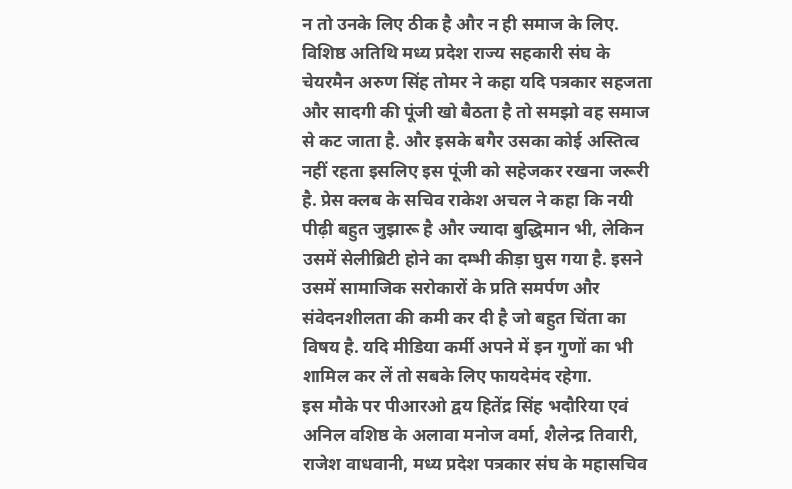न तो उनके लिए ठीक है और न ही समाज के लिए.
विशिष्ठ अतिथि मध्य प्रदेश राज्य सहकारी संघ के चेयरमैन अरुण सिंह तोमर ने कहा यदि पत्रकार सहजता और सादगी की पूंजी खो बैठता है तो समझो वह समाज से कट जाता है. और इसके बगैर उसका कोई अस्तित्व नहीं रहता इसलिए इस पूंजी को सहेजकर रखना जरूरी है. प्रेस क्लब के सचिव राकेश अचल ने कहा कि नयी पीढ़ी बहुत जुझारू है और ज्यादा बुद्धिमान भी, लेकिन उसमें सेलीब्रिटी होने का दम्भी कीड़ा घुस गया है. इसने उसमें सामाजिक सरोकारों के प्रति समर्पण और संवेदनशीलता की कमी कर दी है जो बहुत चिंता का विषय है. यदि मीडिया कर्मी अपने में इन गुणों का भी शामिल कर लें तो सबके लिए फायदेमंद रहेगा.
इस मौके पर पीआरओ द्वय हितेंद्र सिंह भदौरिया एवं अनिल वशिष्ठ के अलावा मनोज वर्मा, शैलेन्द्र तिवारी, राजेश वाधवानी, मध्य प्रदेश पत्रकार संघ के महासचिव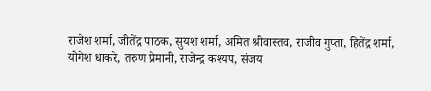राजेश शर्मा, जीतेंद्र पाठक, सुयश शर्मा, अमित श्रीवास्तव, राजीव गुप्ता, हितेंद्र शर्मा, योगेश धाकरे, तरुण प्रेमानी, राजेन्द्र कश्यप, संजय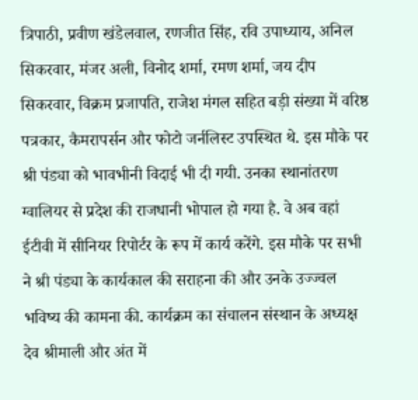त्रिपाठी, प्रवीण खंडेलवाल, रणजीत सिंह, रवि उपाध्याय, अनिल सिकरवार, मंजर अली, विनोद शर्मा, रमण शर्मा, जय दीप सिकरवार, विक्रम प्रजापति, राजेश मंगल सहित बड़ी संख्या में वरिष्ठ पत्रकार, कैमरापर्सन और फोटो जर्नलिस्ट उपस्थित थे. इस मौके पर श्री पंड्या को भावभीनी विदाई भी दी गयी. उनका स्थानांतरण ग्वालियर से प्रदेश की राजधानी भोपाल हो गया है. वे अब वहां ईटीवी में सीनियर रिपोर्टर के रूप में कार्य करेंगे. इस मौके पर सभी ने श्री पंड्या के कार्यकाल की सराहना की और उनके उज्ज्वल भविष्य की कामना की. कार्यक्रम का संचालन संस्थान के अध्यक्ष देव श्रीमाली और अंत में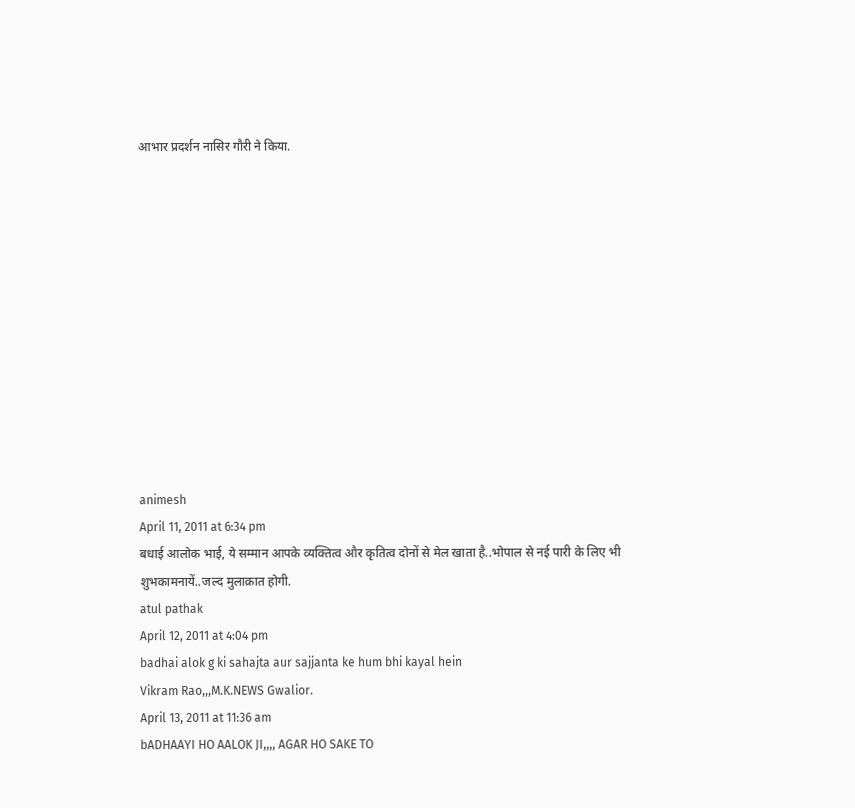आभार प्रदर्शन नासिर गौरी ने किया.












animesh
April 11, 2011 at 6:34 pm
बधाई आलोक भाई, ये सम्मान आपके व्यक्तित्व और कृतित्व दोनों से मेल खाता है..भोपाल से नई पारी के लिए भी शुभकामनायें..जल्द मुलाक़ात होगी.
atul pathak
April 12, 2011 at 4:04 pm
badhai alok g ki sahajta aur sajjanta ke hum bhi kayal hein
Vikram Rao,,,M.K.NEWS Gwalior.
April 13, 2011 at 11:36 am
bADHAAYI HO AALOK JI,,,, AGAR HO SAKE TO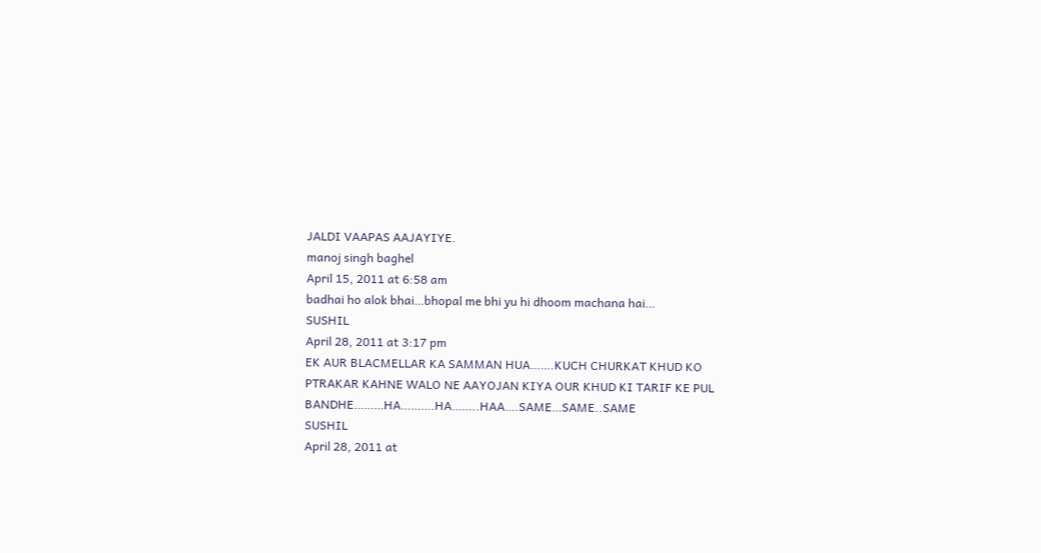JALDI VAAPAS AAJAYIYE.
manoj singh baghel
April 15, 2011 at 6:58 am
badhai ho alok bhai…bhopal me bhi yu hi dhoom machana hai…
SUSHIL
April 28, 2011 at 3:17 pm
EK AUR BLACMELLAR KA SAMMAN HUA…….KUCH CHURKAT KHUD KO PTRAKAR KAHNE WALO NE AAYOJAN KIYA OUR KHUD KI TARIF KE PUL BANDHE………HA……….HA……..HAA….SAME…SAME..SAME
SUSHIL
April 28, 2011 at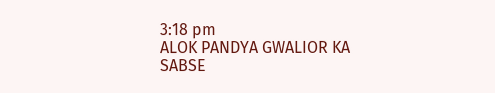3:18 pm
ALOK PANDYA GWALIOR KA SABSE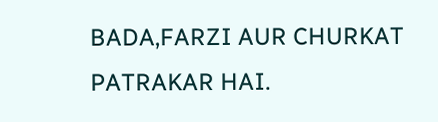BADA,FARZI AUR CHURKAT PATRAKAR HAI.